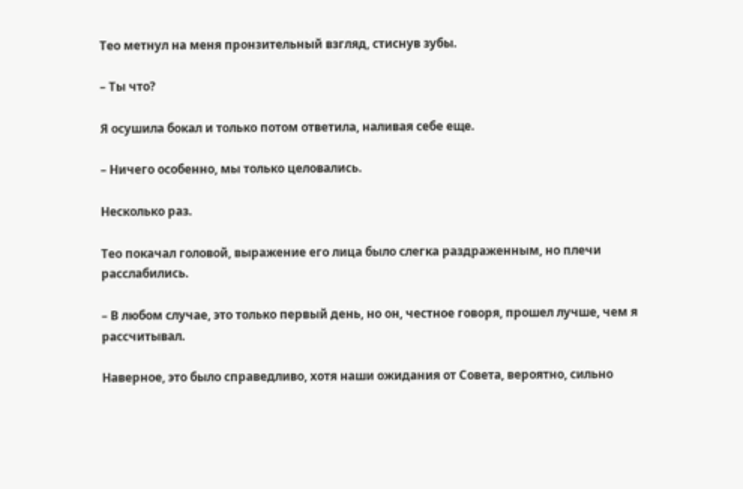Тео метнул на меня пронзительный взгляд, стиснув зубы.

– Ты что?

Я осушила бокал и только потом ответила, наливая себе еще.

– Ничего особенно, мы только целовались.

Несколько раз.

Тео покачал головой, выражение его лица было слегка раздраженным, но плечи расслабились.

– В любом случае, это только первый день, но он, честное говоря, прошел лучше, чем я рассчитывал.

Наверное, это было справедливо, хотя наши ожидания от Совета, вероятно, сильно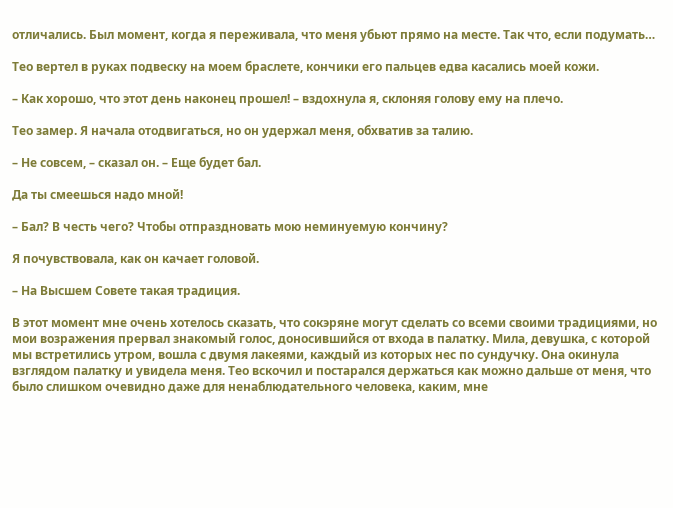отличались. Был момент, когда я переживала, что меня убьют прямо на месте. Так что, если подумать…

Тео вертел в руках подвеску на моем браслете, кончики его пальцев едва касались моей кожи.

– Как хорошо, что этот день наконец прошел! – вздохнула я, склоняя голову ему на плечо.

Тео замер. Я начала отодвигаться, но он удержал меня, обхватив за талию.

– Не совсем, – сказал он. – Еще будет бал.

Да ты смеешься надо мной!

– Бал? В честь чего? Чтобы отпраздновать мою неминуемую кончину?

Я почувствовала, как он качает головой.

– На Высшем Совете такая традиция.

В этот момент мне очень хотелось сказать, что сокэряне могут сделать со всеми своими традициями, но мои возражения прервал знакомый голос, доносившийся от входа в палатку. Мила, девушка, с которой мы встретились утром, вошла с двумя лакеями, каждый из которых нес по сундучку. Она окинула взглядом палатку и увидела меня. Тео вскочил и постарался держаться как можно дальше от меня, что было слишком очевидно даже для ненаблюдательного человека, каким, мне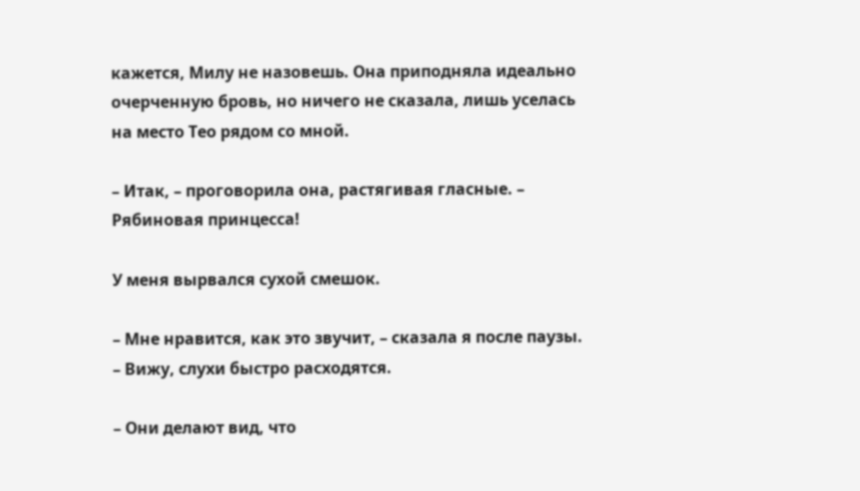кажется, Милу не назовешь. Она приподняла идеально очерченную бровь, но ничего не сказала, лишь уселась на место Тео рядом со мной.

– Итак, – проговорила она, растягивая гласные. – Рябиновая принцесса!

У меня вырвался сухой смешок.

– Мне нравится, как это звучит, – сказала я после паузы. – Вижу, слухи быстро расходятся.

– Они делают вид, что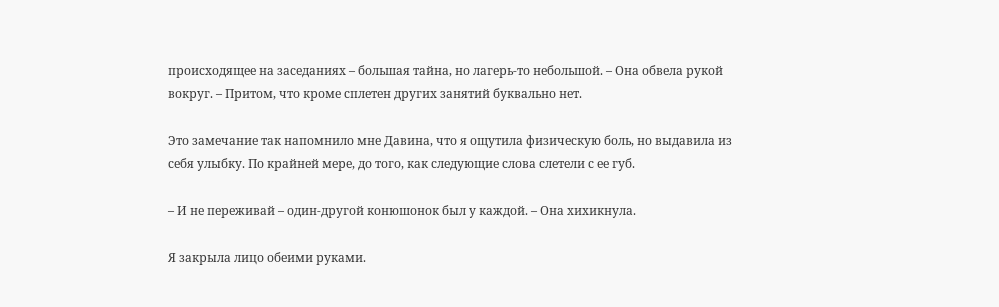происходящее на заседаниях – большая тайна, но лагерь-то небольшой. – Она обвела рукой вокруг. – Притом, что кроме сплетен других занятий буквально нет.

Это замечание так напомнило мне Давина, что я ощутила физическую боль, но выдавила из себя улыбку. По крайней мере, до того, как следующие слова слетели с ее губ.

– И не переживай – один-другой конюшонок был у каждой. – Она хихикнула.

Я закрыла лицо обеими руками.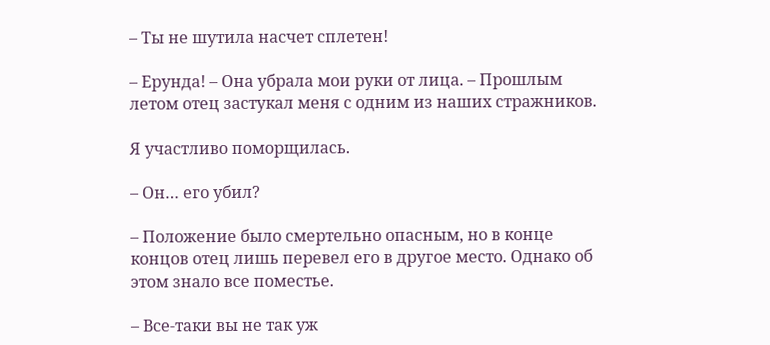– Ты не шутила насчет сплетен!

– Ерунда! – Она убрала мои руки от лица. – Прошлым летом отец застукал меня с одним из наших стражников.

Я участливо поморщилась.

– Он… его убил?

– Положение было смертельно опасным, но в конце концов отец лишь перевел его в другое место. Однако об этом знало все поместье.

– Все-таки вы не так уж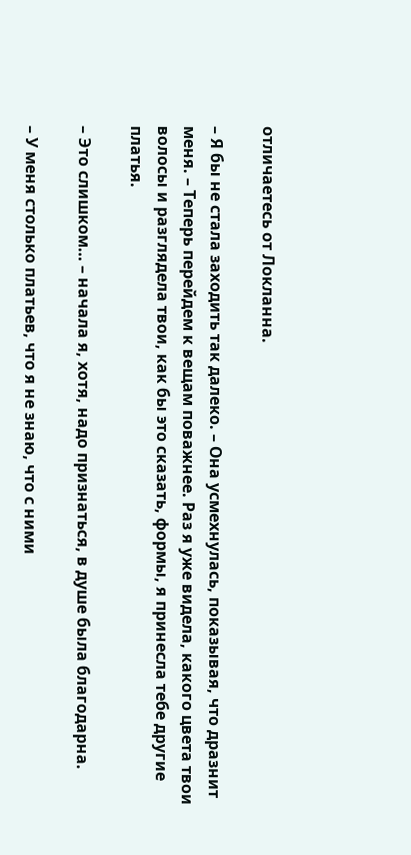отличаетесь от Локланна.

– Я бы не стала заходить так далеко. – Она усмехнулась, показывая, что дразнит меня. – Теперь перейдем к вещам поважнее. Раз я уже видела, какого цвета твои волосы и разглядела твои, как бы это сказать, формы, я принесла тебе другие платья.

– Это слишком… – начала я, хотя, надо признаться, в душе была благодарна.

– У меня столько платьев, что я не знаю, что с ними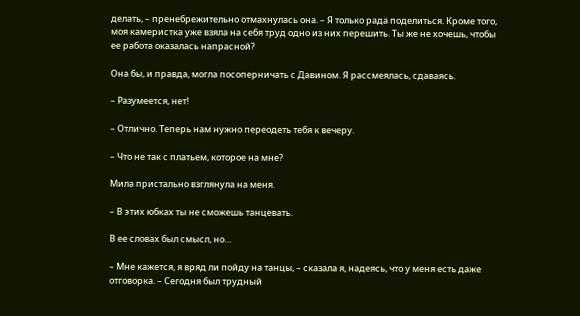делать, – пренебрежительно отмахнулась она. – Я только рада поделиться. Кроме того, моя камеристка уже взяла на себя труд одно из них перешить. Ты же не хочешь, чтобы ее работа оказалась напрасной?

Она бы, и правда, могла посоперничать с Давином. Я рассмеялась, сдаваясь.

– Разумеется, нет!

– Отлично. Теперь нам нужно переодеть тебя к вечеру.

– Что не так с платьем, которое на мне?

Мила пристально взглянула на меня.

– В этих юбках ты не сможешь танцевать.

В ее словах был смысл, но…

– Мне кажется, я вряд ли пойду на танцы, – сказала я, надеясь, что у меня есть даже отговорка. – Сегодня был трудный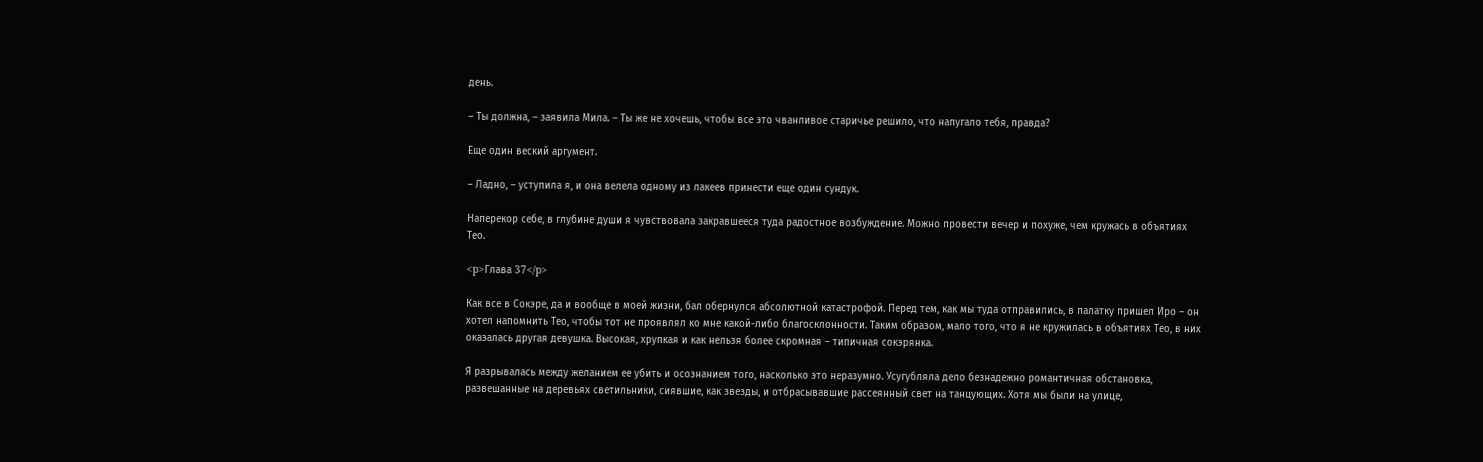день.

– Ты должна, – заявила Мила. – Ты же не хочешь, чтобы все это чванливое старичье решило, что напугало тебя, правда?

Еще один веский аргумент.

– Ладно, – уступила я, и она велела одному из лакеев принести еще один сундук.

Наперекор себе, в глубине души я чувствовала закравшееся туда радостное возбуждение. Можно провести вечер и похуже, чем кружась в объятиях Тео.

<p>Глава 37</p>

Как все в Сокэре, да и вообще в моей жизни, бал обернулся абсолютной катастрофой. Перед тем, как мы туда отправились, в палатку пришел Иро – он хотел напомнить Тео, чтобы тот не проявлял ко мне какой-либо благосклонности. Таким образом, мало того, что я не кружилась в объятиях Тео, в них оказалась другая девушка. Высокая, хрупкая и как нельзя более скромная – типичная сокэрянка.

Я разрывалась между желанием ее убить и осознанием того, насколько это неразумно. Усугубляла дело безнадежно романтичная обстановка, развешанные на деревьях светильники, сиявшие, как звезды, и отбрасывавшие рассеянный свет на танцующих. Хотя мы были на улице,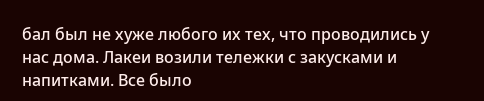бал был не хуже любого их тех, что проводились у нас дома. Лакеи возили тележки с закусками и напитками. Все было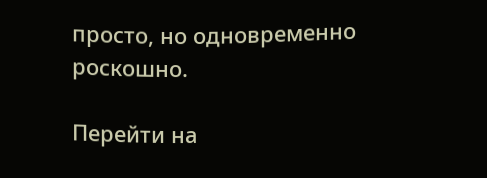просто, но одновременно роскошно.

Перейти на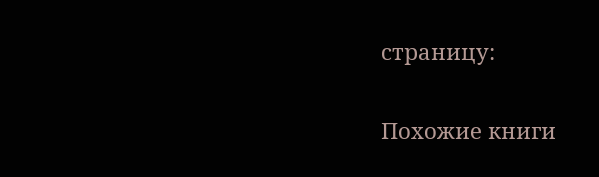страницу:

Похожие книги